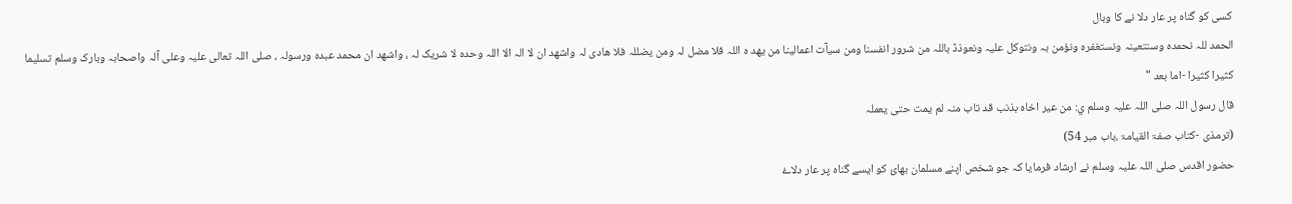کسی کو گناہ پر عار دلا نے کا وبال
الحمد للہ نحمدہ وسنتعینہ ونستغفرہ ونؤمن بہ ونتوکل علیہ ونعوذڈ باللہ من شرور انفسنا ومن سیآت اعمالینا من یھد ہ اللہ فلا مضل لہ ومن یضللہ فلا ھادی لہ واشھد ان لا الہ الا اللہ وحدہ لا شریک لہ ، واشھد ان محمد عبدہ ورسولہ ، صلی اللہ تعالی علیہ وعلی آلہ واصحابہ وبارک وسلم تسلیما کثیرا کثیرا -اما بعد "
قال رسول اللہ صلی اللہ علیہ وسلم ي: من عیر اخاہ بذنب قد تاب منہ لم یمت حتی یعملہ
(ترمذی -کتاب صفۃ القیامۃ ،باب مبر 54)
حضور اقدس صلی اللہ علیہ وسلم نے ارشاد فرمایا کہ جو شخص اپنے مسلمان بھائ کو ایسے گناہ پر عار دلاۓ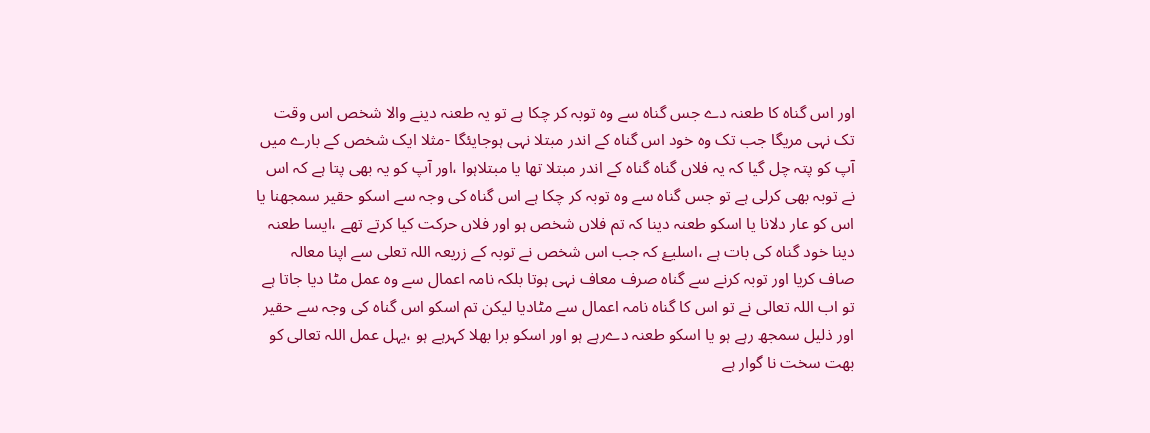اور اس گناہ کا طعنہ دے جس گناہ سے وہ توبہ کر چکا ہے تو یہ طعنہ دینے والا شخص اس وقت تک نہی مریگا جب تک وہ خود اس گناہ کے اندر مبتلا نہی ہوجایئگا -مثلا ایک شخص کے بارے میں آپ کو پتہ چل گیا کہ یہ فلاں گناہ گناہ کے اندر مبتلا تھا یا مبتلاہوا ،اور آپ کو یہ بھی پتا ہے کہ اس نے توبہ بھی کرلی ہے تو جس گناہ سے وہ توبہ کر چکا ہے اس گناہ کی وجہ سے اسکو حقیر سمجھنا یا اس کو عار دلانا یا اسکو طعنہ دینا کہ تم فلاں شخص ہو اور فلاں حرکت کیا کرتے تھے ،ایسا طعنہ دینا خود گناہ کی بات ہے ،اسلیۓ کہ جب اس شخص نے توبہ کے زریعہ اللہ تعلی سے اپنا معالہ صاف کریا اور توبہ کرنے سے گناہ صرف معاف نہی ہوتا بلکہ نامہ اعمال سے وہ عمل مٹا دیا جاتا ہے تو اب اللہ تعالی نے تو اس کا گناہ نامہ اعمال سے مٹادیا لیکن تم اسکو اس گناہ کی وجہ سے حقیر اور ذلیل سمجھ رہے ہو یا اسکو طعنہ دےرہے ہو اور اسکو برا بھلا کہرہے ہو ،یہل عمل اللہ تعالی کو بھت سخت نا گوار ہے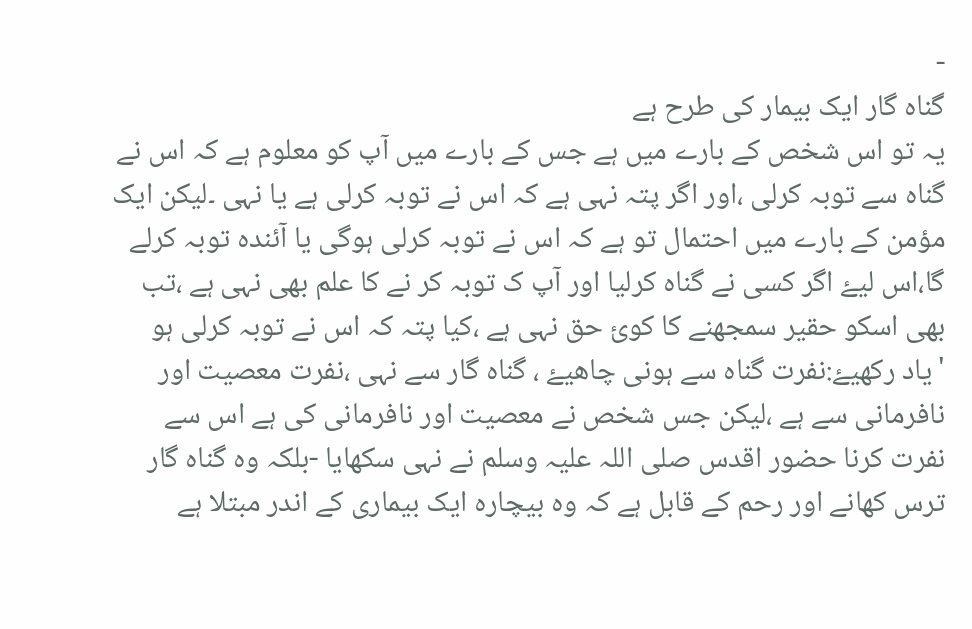-
گناہ گار ایک بیمار کی طرح ہے
یہ تو اس شخص کے بارے میں ہے جس کے بارے میں آپ کو معلوم ہے کہ اس نے گناہ سے توبہ کرلی ،اور اگر پتہ نہی ہے کہ اس نے توبہ کرلی ہے یا نہی ۔لیکن ایک مؤمن کے بارے میں احتمال تو ہے کہ اس نے توبہ کرلی ہوگی یا آئندہ توبہ کرلے گا،اس لیۓ اگر کسی نے گناہ کرلیا اور آپ ک توبہ کر نے کا علم بھی نہی ہے ،تب بھی اسکو حقیر سمجھنے کا کوئ حق نہی ہے ،کیا پتہ کہ اس نے توبہ کرلی ہو 'یاد رکھیۓ:نفرت گناہ سے ہونی چاھیۓ ، گناہ گار سے نہی ،نفرت معصیت اور نافرمانی سے ہے ،لیکن جس شخص نے معصیت اور نافرمانی کی ہے اس سے نفرت کرنا حضور اقدس صلی اللہ علیہ وسلم نے نہی سکھایا -بلکہ وہ گناہ گار ترس کھانے اور رحم کے قابل ہے کہ وہ بیچارہ ایک بیماری کے اندر مبتلا ہے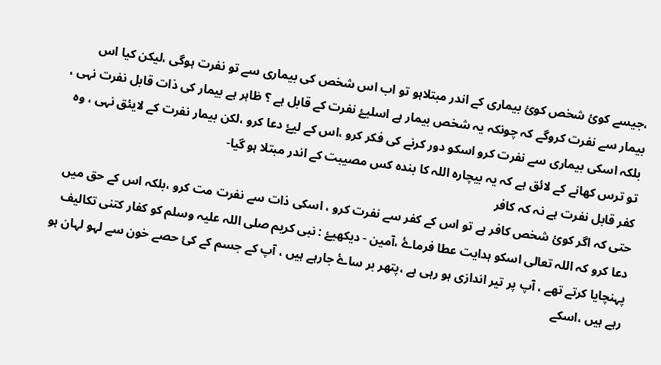،جیسے کوئ شخص کوئ بیماری کے اندر مبتلاہو تو اب اس شخص کی بیماری سے تو نفرت ہوگی ،لیکن کیا اس بیمار سے نفرت کروگے کہ چونکہ یہ شخص بیمار ہے اسلیۓ نفرت کے قابل ہے ؟ ظاہر ہے بیمار کی ذات قابل نفرت نہی ، بلکہ اسکی بیماری سے نفرت کرو اسکو دور کرنے کی فکر کرو ،اس کے لیۓ دعا کرو ،لکن بیمار نفرت کے لایئق نہی ، وہ تو ترس کھانے کے لائق ہے کہ یہ بیچارہ اللہ کا بندہ کس مصیبت کے اندر مبتلا ہو گیا-
کفر قابل نفرت ہے نہ کہ کافر
حتی کہ اگر کوئ شخص کافر ہے تو اس کے کفر سے نفرت کرو ، اسکی ذات سے نفرت مت کرو ،بلکہ اس کے حق میں دعا کرو کہ اللہ تعالی اسکو ہدایت عطا فرماۓ ،آمین - دیکھیۓ : نبی کریم صلی اللہ علیہ وسلم کو کفار کتنی تکالیف پہنچایا کرتے تھے ، آپ پر تیر اندازی ہو رہی ہے ،پتھر بر ساۓ جارہے ہیں ، آپ کے جسم کے کئ حصے خون سے لہو لہان ہو رہے ہیں ،اسکے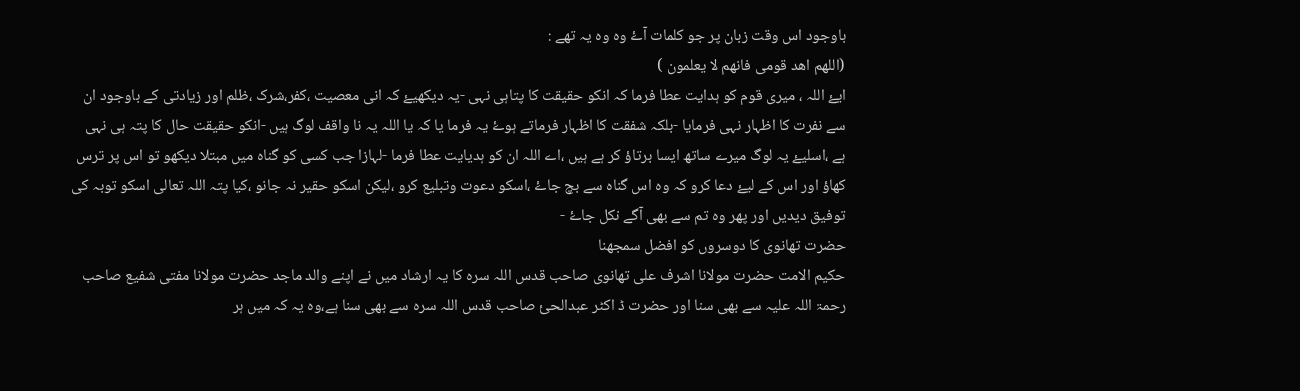باوجود اس وقت زبان پر جو کلمات آۓ وہ وہ یہ تھے :
(اللھم اھد قومی فانھم لا یعلمون )
ایۓ اللہ ، میری قوم کو ہدایت عطا فرما کہ انکو حقیقت کا پتاہی نہی -یہ دیکھیۓ کہ انی معصیت ،کفر،شرک ،ظلم اور زیادتی کے باوجود ان سے نفرت کا اظہار نہی فرمایا -بلکہ شفقت کا اظہار فرماتے ہوۓ یہ فرما یا کہ یا اللہ یہ نا واقف لوگ ہیں -انکو حقیقت حال کا پتہ ہی نہی ہے ،اسلیۓ یہ لوگ میرے ساتھ ایسا برتاؤ کر ہے ہیں ،اے اللہ ان کو ہدیایت عطا فرما -لہازا جب کسی کو گناہ میں مبتلا دیکھو تو اس پر ترس کھاؤ اور اس کے لیۓ دعا کرو کہ وہ اس گناہ سے بچ جاۓ ،اسکو دعوت وتبلیع کرو ،لیکن اسکو حقیر نہ جانو ،کیا پتہ اللہ تعالی اسکو توبہ کی توفیق دیدیں اور پھر وہ تم سے بھی آگے نکل جاۓ -
حضرت تھانوی کا دوسروں کو افضل سمجھنا
حکیم الامت حضرت مولانا اشرف علی تھانوی صاحب قدس اللہ سرہ کا یہ ارشاد میں نے اپنے والد ماجد حضرت مولانا مفتی شفیع صاحب رحمۃ اللہ علیہ سے بھی سنا اور حضرت ڈ اکٹر عبدالحئ صاحب قدس اللہ سرہ سے بھی سنا ہے،وہ یہ کہ میں ہر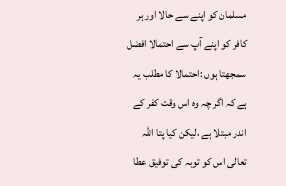مسلمان کو اپنے سے حالا اور ہر کافر کو اپنے آپ سے احتمالا افضل سمجھتا ہوں :احتمالا کا مطلب یہ ہے کہ اگر چہ وہ اس وقت کفر کے اندر مبتلا ہے ،لیکن کیا پتا اللہ تعالی اس کو توبہ کی توفیق عطا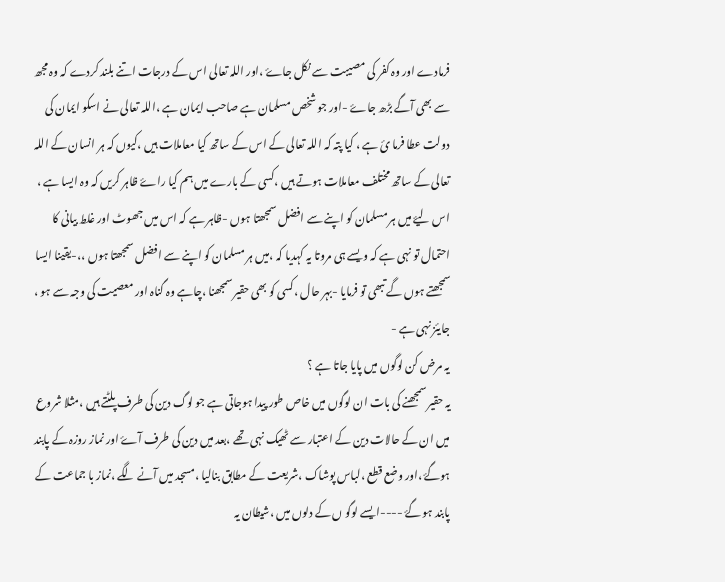فرمادے اور وہ کفر کی مصیبت سے نکل جاۓ ،اور اللہ تعالی اس کے درجات اتنے بلند کردے کہ وہ مجھ سے بھی آگے بڑھ جاۓ -اور جو شخص مسلمان ہے صاحب ایمان ہے ،اللہ تعالی نے اسکو ایمان کی دولت عطا فرما ئ ہے ، کیا پتہ کہ اللہ تعالی کے اس کے ساتھ کیا معاملات ہیں ،کیوں کہ ہر انسان کے اللہ تعالی کے ساتھ مختلف معاملات ہوتے ہیں ،کسی کے بارے میں ہم کیا راۓ ظاہر کریں کہ وہ ایسا ہے ، اس لیۓ میں ہر مسلمان کو اپنے سے افضل سمجھتا ہوں -ظاہر ہے کہ اس میں جھوٹ اور غلط بیانی کا احتمال تو نہی ہے کہ ویسے ہی مروتا یہ کہدیا کہ ،میں ہر مسلمان کو اپنے سے افضل سمجھتا ہوں ،،-یقینا ایسا سمجھتے ہوں گے تبھی تو فرمایا -بہر حال ،کسی کو بھی حقیر سمجھنا ،چاہے وہ گناہ اور معصیت کی وجہ سے ہو ، جایئز نہی ہے -
یہ مرض کن لوگوں میں پایا جاتا ہے ؟
یہ حقیر سمجھنے کی بات ان لوگوں میں خاص طور پیدا ہوجاتی ہے جو لوگ دین کی طرف پلٹتے ہیں ،مثلا شروع میں ان کے حالات دین کے اعتبار سے ٹھیک نہی تھے ،بعد میں دین کی طرف آۓ اور نماز روزہ کے پابند ہوگۓ ،اور وضع قطع ،لباس پوشاک ،شریعت کے مطابق بنالیا ،مسجد میں آنے لگے ،نماز با جماعت کے پابند ہو گۓ ----ایسے لوگو ں کے دلوں میں ،شیطان یہ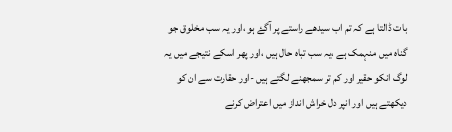بات ڈالتا ہے کہ تم اب سیدھے راستے پر آگۓ ہو ،اور یہ سب مخلوق جو گناہ میں منہمک ہے ،یہ سب تباہ حال ہیں ،اور پھر اسکے نتیجے میں یہ لوگ انکو حقیر اور کم تر سمجھنے لگتے ہیں -اور حقارت سے ان کو دیکھتے ہیں اور انپر دل خراش انداز میں اعتراض کرنے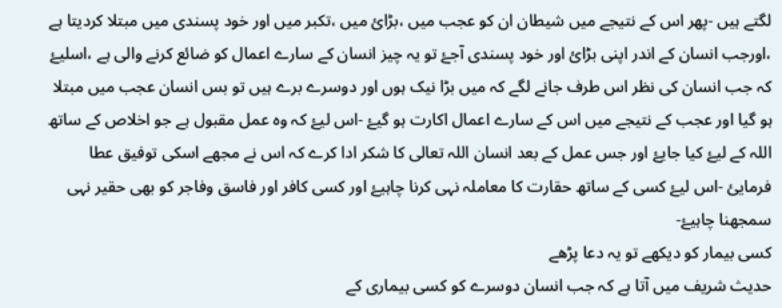لگتے ہيں -پھر اس کے نتیجے میں شیطان ان کو عجب میں ،بڑائ میں ،تکبر میں اور خود پسندی میں مبتلا کردیتا ہے ،اورجب انسان کے اندر اپنی بڑائ اور خود پسندی آجۓ تو یہ چیز انسان کے سارے اعمال کو ضائع کرنے والی ہے ،اسلیۓ کہ جب انسان کی نظر اس طرف جانے لگے کہ میں بڑا نیک ہوں اور دوسرے برے ہیں تو بس انسان عجب میں مبتلا ہو گیا اور عجب کے نتیجے میں اس کے سارے اعمال اکارت ہو گیۓ -اس لیۓ کہ وہ عمل مقبول ہے جو اخلاص کے ساتھ اللہ کے لیۓ کیا جایۓ اور جس عمل کے بعد انسان اللہ تعالی کا شکر ادا کرے کہ اس نے مجھے اسکی توفیق عطا فرمایئ -اس لیۓ کسی کے ساتھ حقارت کا معاملہ نہی کرنا چاہیۓ اور کسی کافر اور فاسق وفاجر کو بھی حقیر نہی سمجھنا چاہیۓ-
کسی بیمار کو دیکھے تو یہ دعا پڑھے
حدیث شریف میں آتا ہے کہ جب انسان دوسرے کو کسی بیماری کے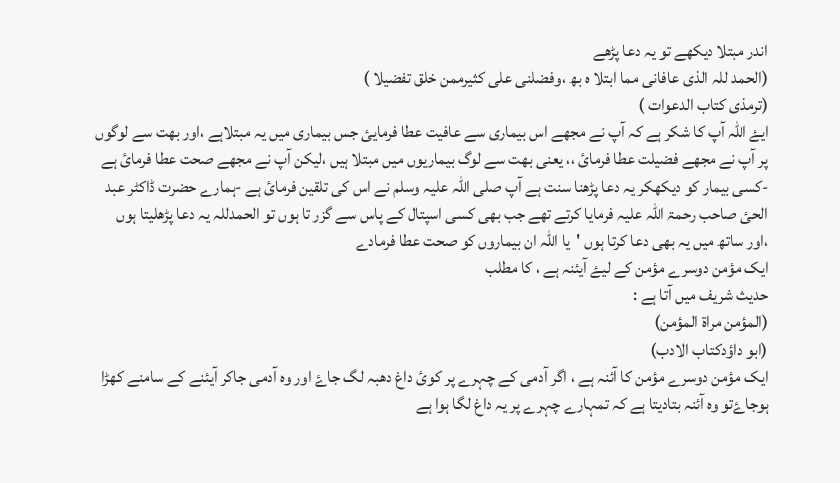اندر مبتلا دیکھے تو یہ دعا پڑھے
(الحمد للہ الذی عافانی مما ابتلا ہ بھ ،وفضلنی علی کثیرممن خلق تفضیلا )
(ترمذی کتاب الدعوات )
ایۓ اللہ آپ کا شکر ہے کہ آپ نے مجھے اس بیماری سے عافیت عطا فرمایئ جس بیماری میں یہ مبتلاہے ،اور بھت سے لوگوں پر آپ نے مجھے فضیلت عطا فرمائ ،، یعنی بھت سے لوگ بیماریوں میں مبتلا ہیں ،لیکن آپ نے مجھے صحت عطا فرمائ ہے -کسی بیمار کو دیکھکر یہ دعا پڑھنا سنت ہے آپ صلی اللہ علیہ وسلم نے اس کی تلقین فرمائ ہے -ہمارے حضرت ڈاکٹر عبد الحئ صاحب رحمۃ اللہ علیہ فرمایا کرتے تھے جب بھی کسی اسپتال کے پاس سے گزر تا ہوں تو الحمدللہ یہ دعا پڑھلیتا ہوں ،اور ساتھ میں یہ بھی دعا کرتا ہوں 'یا اللہ ان بیماروں کو صحت عطا فرمادے
ایک مؤمن دوسرے مؤمن کے لیۓ آیئنہ ہے ، کا مطلب
حدیث شریف میں آتا ہے :
(المؤمن مراۃ المؤمن)
(ابو داؤدکتاب الادب)
ایک مؤمن دوسرے مؤمن کا آئنہ ہے ، اگر آدمی کے چہرے پر کوئ داغ دھبہ لگ جاۓ اور وہ آدمی جاکر آیئنے کے سامنے کھڑا ہوجاۓتو وہ آئنہ بتادیتا ہے کہ تمہارے چہرے پر یہ داغ لگا ہوا ہے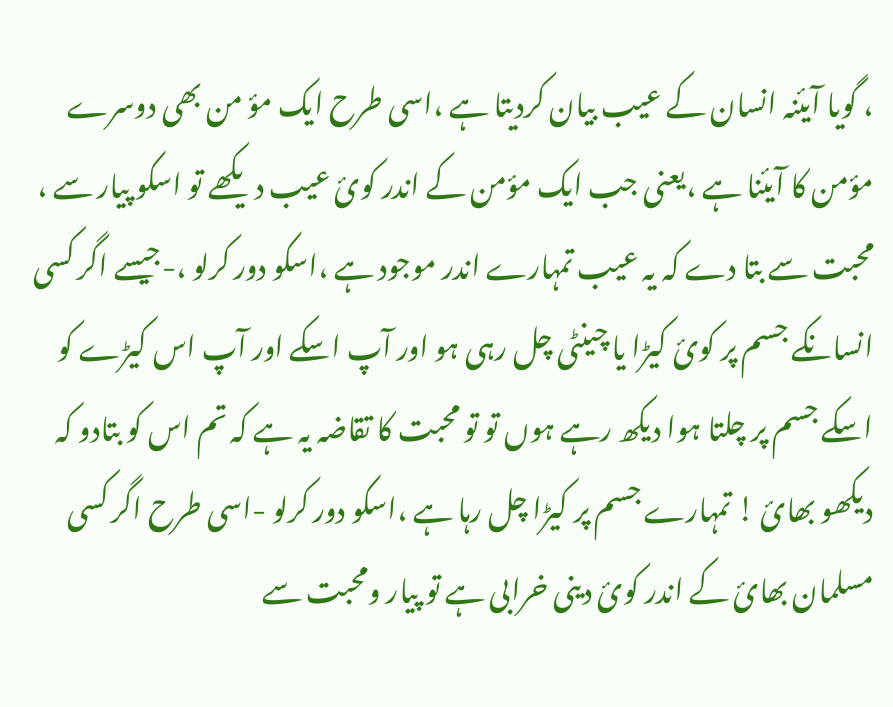، گویا آیئنہ انسان کے عیب بیان کردیتا ہے ،اسی طرح ایک مؤ من بھی دوسرے مؤمن کا آیئنا ہے ،یعنی جب ایک مؤمن کے اندر کوئ عیب دیکھے تو اسکو پیار سے ، محبت سے بتا دے کہ یہ عیب تمہارے اندر موجود ہے ،اسکو دور کرلو ،-جیسے اگر کسی انسانکے جسم پر کوئ کیڑا یا چینٹی چل رہی ہو اور آپ اسکے اور آپ اس کیڑے کو اسکے جسم پر چلتا ہوا دیکھ رہے ہوں تو تو محبت کا تقاضہ یہ ہے کہ تم اس کو بتادو کہ دیکھو بھائ ! تمہارے جسم پر کیڑا چل رہا ہے ،اسکو دور کرلو -اسی طرح اگر کسی مسلمان بھائ کے اندر کوئ دینی خرابی ہے تو پیار ومحبت سے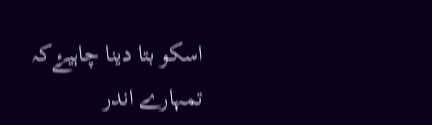اسکو بتا دینا چاہیۓکہ تمہارے اندر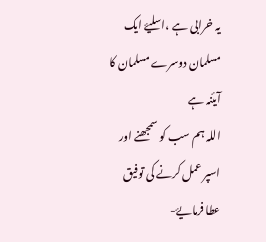یہ خرابی ہے ،اسلیۓ ایک مسلمان دوسرے مسلمان کا آیئنہ ہے
اللہ ہم سب کو سمجھنے اور اسپر عمل کرنے کی توفیق عطا فرمایۓ-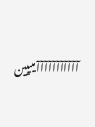آآآآآآآآآآآمیییین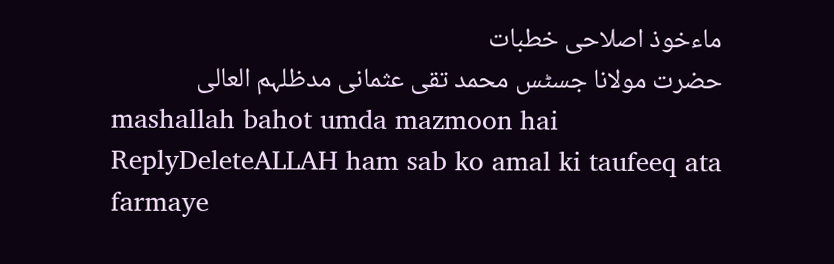ماءخوذ اصلاحی خطبات
حضرت مولانا جسٹس محمد تقی عثمانی مدظلہم العالی
mashallah bahot umda mazmoon hai
ReplyDeleteALLAH ham sab ko amal ki taufeeq ata farmaye